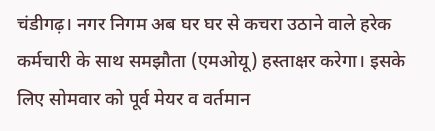चंडीगढ़। नगर निगम अब घर घर से कचरा उठाने वाले हरेक कर्मचारी के साथ समझौता (एमओयू) हस्ताक्षर करेगा। इसके लिए सोमवार को पूर्व मेयर व वर्तमान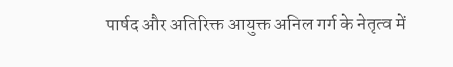पार्षद और अतिरिक्त आयुक्त अनिल गर्ग के नेतृत्व में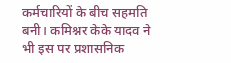कर्मचारियों के बीच सहमति बनी। कमिश्नर केके यादव ने भी इस पर प्रशासनिक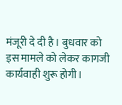मंजूरी दे दी है। बुधवार को इस मामले को लेकर कागजी कार्यवाही शुरू होगी।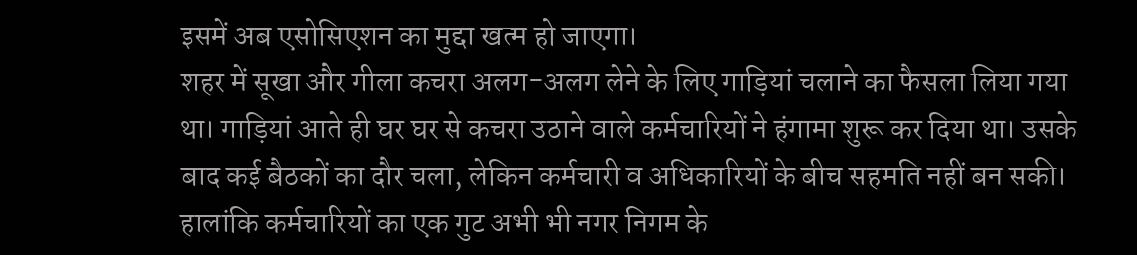इसमें अब एसोसिएशन का मुद्दा खत्म हो जाएगा।
शहर में सूखा और गीला कचरा अलग-अलग लेने के लिए गाड़ियां चलाने का फैसला लिया गया था। गाड़ियां आते ही घर घर से कचरा उठाने वाले कर्मचारियों ने हंगामा शुरू कर दिया था। उसके बाद कई बैठकों का दौर चला, लेकिन कर्मचारी व अधिकारियों के बीच सहमति नहीं बन सकी। हालांकि कर्मचारियों का एक गुट अभी भी नगर निगम के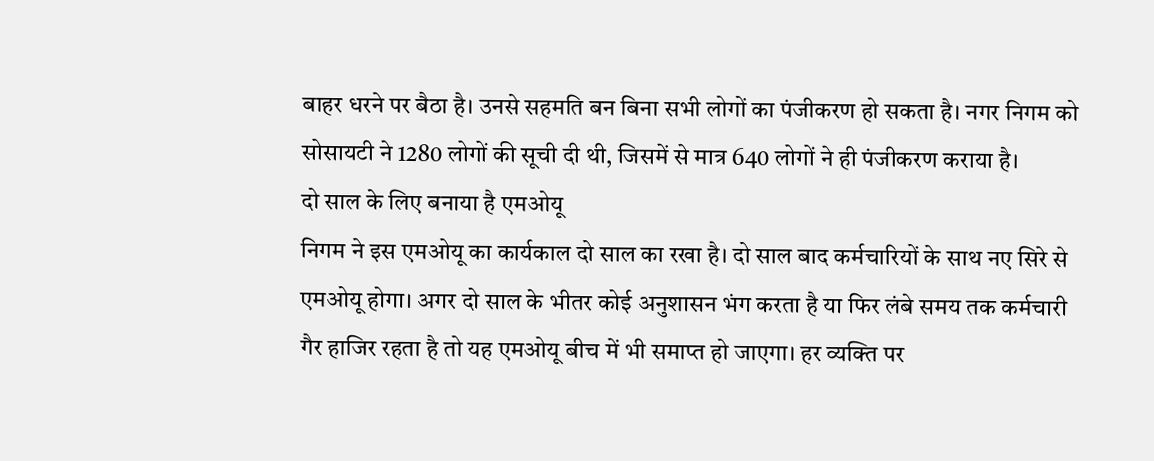बाहर धरने पर बैठा है। उनसे सहमति बन बिना सभी लोगों का पंजीकरण हो सकता है। नगर निगम को सोसायटी ने 1280 लोगों की सूची दी थी, जिसमें से मात्र 640 लोगों ने ही पंजीकरण कराया है।
दो साल के लिए बनाया है एमओयू
निगम ने इस एमओयू का कार्यकाल दो साल का रखा है। दो साल बाद कर्मचारियों के साथ नए सिरे से एमओयू होगा। अगर दो साल के भीतर कोई अनुशासन भंग करता है या फिर लंबे समय तक कर्मचारी गैर हाजिर रहता है तो यह एमओयू बीच में भी समाप्त हो जाएगा। हर व्यक्ति पर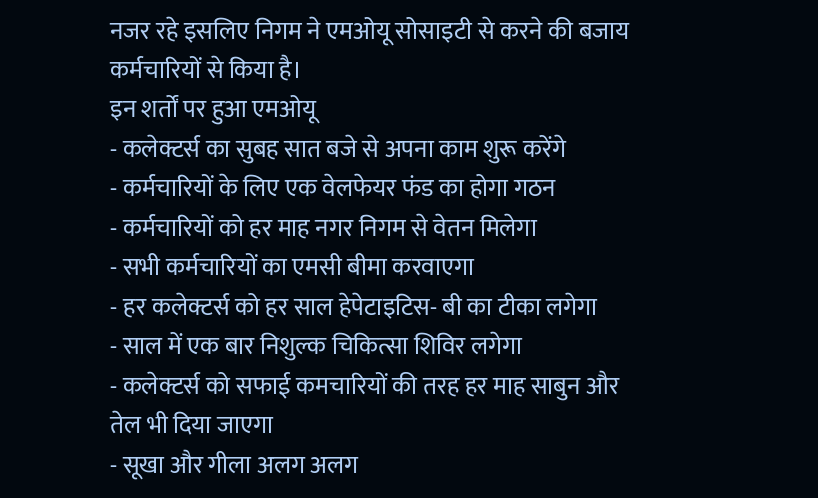नजर रहे इसलिए निगम ने एमओयू सोसाइटी से करने की बजाय कर्मचारियों से किया है।
इन शर्तों पर हुआ एमओयू
- कलेक्टर्स का सुबह सात बजे से अपना काम शुरू करेंगे
- कर्मचारियों के लिए एक वेलफेयर फंड का होगा गठन
- कर्मचारियों को हर माह नगर निगम से वेतन मिलेगा
- सभी कर्मचारियों का एमसी बीमा करवाएगा
- हर कलेक्टर्स को हर साल हेपेटाइटिस- बी का टीका लगेगा
- साल में एक बार निशुल्क चिकित्सा शिविर लगेगा
- कलेक्टर्स को सफाई कमचारियों की तरह हर माह साबुन और तेल भी दिया जाएगा
- सूखा और गीला अलग अलग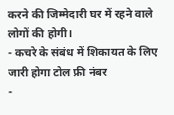करने की जिम्मेदारी घर में रहने वाले लोगों की होगी।
- कचरे के संबंध में शिकायत के लिए जारी होगा टोल फ्री नंबर
-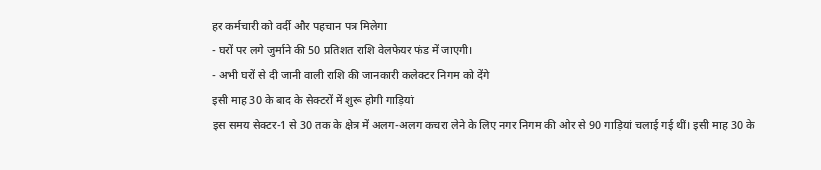हर कर्मचारी को वर्दी और पहचान पत्र मिलेगा
- घरों पर लगे जुर्माने की 50 प्रतिशत राशि वेलफेयर फंड में जाएगी।
- अभी घरों से दी जानी वाली राशि की जानकारी कलेक्टर निगम को देंगे
इसी माह 30 के बाद के सेक्टरों में शुरू होगी गाड़ियां
इस समय सेक्टर-1 से 30 तक के क्षेत्र में अलग-अलग कचरा लेने के लिए नगर निगम की ओर से 90 गाड़ियां चलाई गई थीं। इसी माह 30 के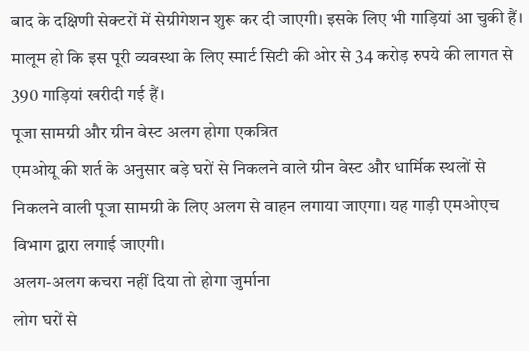बाद के दक्षिणी सेक्टरों में सेग्रीगेशन शुरू कर दी जाएगी। इसके लिए भी गाड़ियां आ चुकी हैं। मालूम हो कि इस पूरी व्यवस्था के लिए स्मार्ट सिटी की ओर से 34 करोड़ रुपये की लागत से 390 गाड़ियां खरीदी गई हैं।
पूजा सामग्री और ग्रीन वेस्ट अलग होगा एकत्रित
एमओयू की शर्त के अनुसार बड़े घरों से निकलने वाले ग्रीन वेस्ट और धार्मिक स्थलों से निकलने वाली पूजा सामग्री के लिए अलग से वाहन लगाया जाएगा। यह गाड़ी एमओएच विभाग द्वारा लगाई जाएगी।
अलग-अलग कचरा नहीं दिया तो होगा जुर्माना
लोग घरों से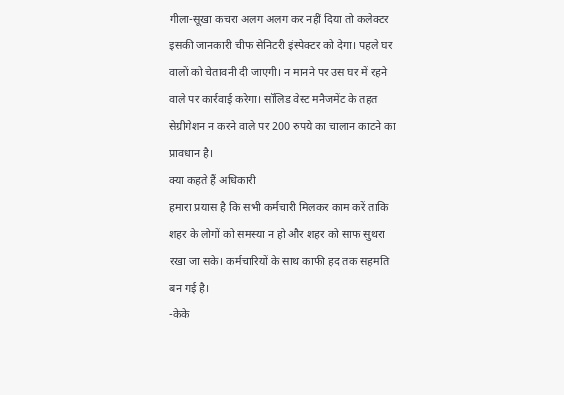गीला-सूखा कचरा अलग अलग कर नहीं दिया तो कलेक्टर इसकी जानकारी चीफ सेनिटरी इंस्पेक्टर को देगा। पहले घर वालों को चेतावनी दी जाएगी। न मानने पर उस घर में रहने वाले पर कार्रवाई करेगा। सॉलिड वेस्ट मनैजमेंट के तहत सेग्रीगेशन न करने वाले पर 200 रुपये का चालान काटने का प्रावधान है।
क्या कहते हैं अधिकारी
हमारा प्रयास है कि सभी कर्मचारी मिलकर काम करें ताकि शहर के लोगों को समस्या न हो और शहर को साफ सुथरा रखा जा सके। कर्मचारियों के साथ काफी हद तक सहमति बन गई है।
-केके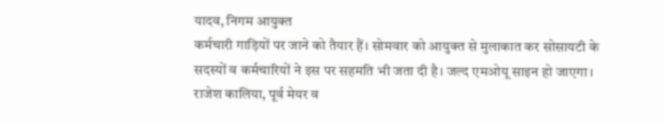यादव, निगम आयुक्त
कर्मचारी गाड़ियों पर जाने को तैयार हैं। सोमवार को आयुक्त से मुलाकात कर सोसायटी के सदस्यों व कर्मचारियों ने इस पर सहमति भी जता दी है। जल्द एमओयू साइन हो जाएगा।
राजेश कालिया, पूर्व मेयर व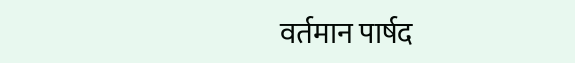वर्तमान पार्षद